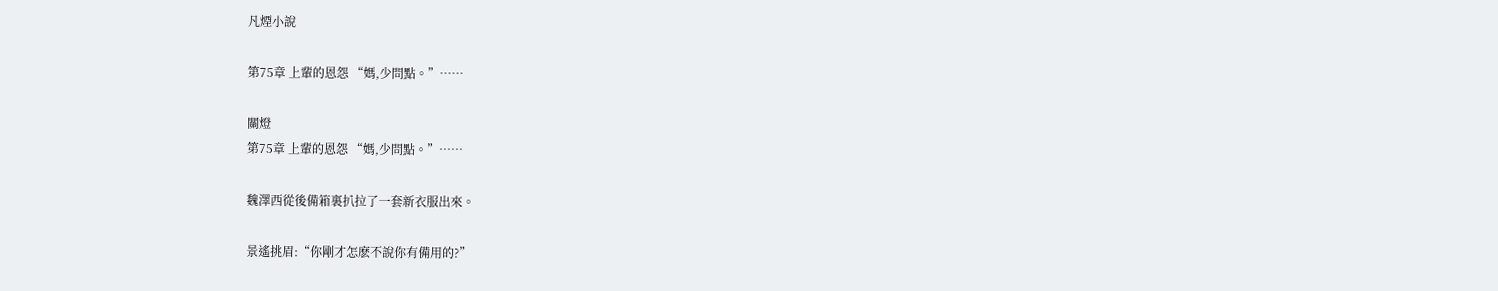凡煙小說

第75章 上輩的恩怨 “媽,少問點。”……

關燈
第75章 上輩的恩怨 “媽,少問點。”……

魏澤西從後備箱裏扒拉了一套新衣服出來。

景遙挑眉:“你剛才怎麽不說你有備用的?”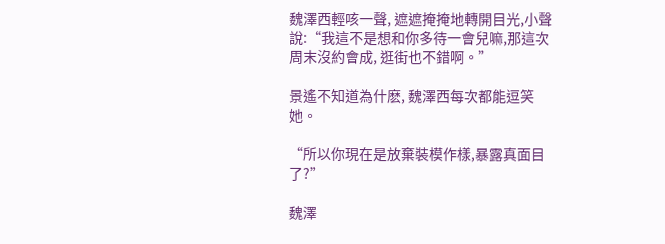魏澤西輕咳一聲, 遮遮掩掩地轉開目光,小聲說:“我這不是想和你多待一會兒嘛,那這次周末沒約會成, 逛街也不錯啊。”

景遙不知道為什麽, 魏澤西每次都能逗笑她。

“所以你現在是放棄裝模作樣,暴露真面目了?”

魏澤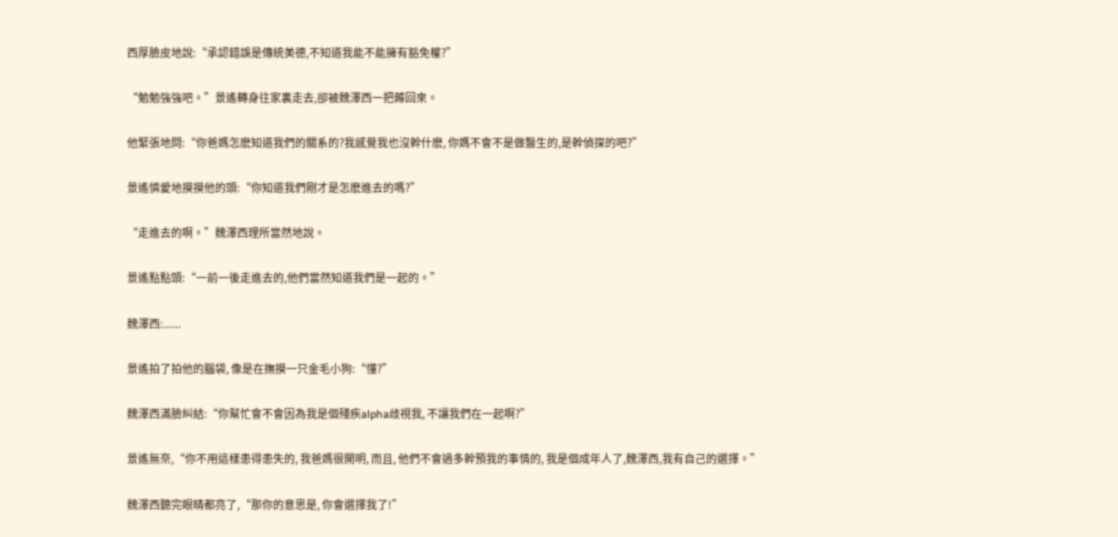西厚臉皮地說:“承認錯誤是傳統美德,不知道我能不能擁有豁免權?”

“勉勉強強吧。”景遙轉身往家裏走去,卻被魏澤西一把薅回來。

他緊張地問:“你爸媽怎麽知道我們的關系的?我感覺我也沒幹什麽, 你媽不會不是做醫生的,是幹偵探的吧?”

景遙憐愛地摸摸他的頭:“你知道我們剛才是怎麽進去的嗎?”

“走進去的啊。”魏澤西理所當然地說。

景遙點點頭:“一前一後走進去的,他們當然知道我們是一起的。”

魏澤西:......

景遙拍了拍他的腦袋, 像是在撫摸一只金毛小狗:“懂?”

魏澤西滿臉糾結:“你幫忙會不會因為我是個殘疾alpha歧視我, 不讓我們在一起啊?”

景遙無奈,“你不用這樣患得患失的, 我爸媽很開明, 而且, 他們不會過多幹預我的事情的, 我是個成年人了,魏澤西,我有自己的選擇。”

魏澤西聽完眼睛都亮了,“那你的意思是, 你會選擇我了!”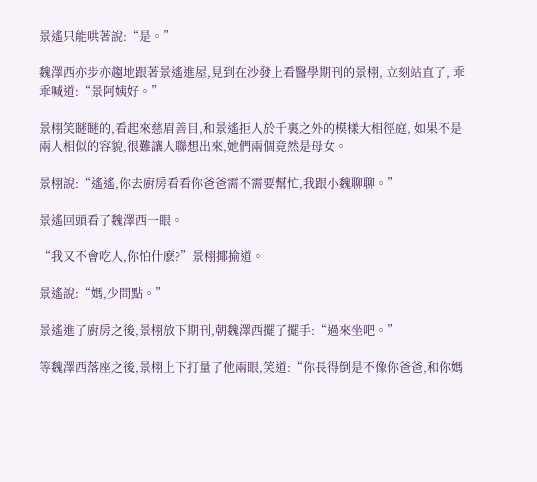景遙只能哄著說:“是。”

魏澤西亦步亦趨地跟著景遙進屋,見到在沙發上看醫學期刊的景栩, 立刻站直了, 乖乖喊道:“景阿姨好。”

景栩笑瞇瞇的,看起來慈眉善目,和景遙拒人於千裏之外的模樣大相徑庭, 如果不是兩人相似的容貌,很難讓人聯想出來,她們兩個竟然是母女。

景栩說:“遙遙,你去廚房看看你爸爸需不需要幫忙,我跟小魏聊聊。”

景遙回頭看了魏澤西一眼。

“我又不會吃人,你怕什麽?”景栩揶揄道。

景遙說:“媽,少問點。”

景遙進了廚房之後,景栩放下期刊,朝魏澤西擺了擺手:“過來坐吧。”

等魏澤西落座之後,景栩上下打量了他兩眼,笑道:“你長得倒是不像你爸爸,和你媽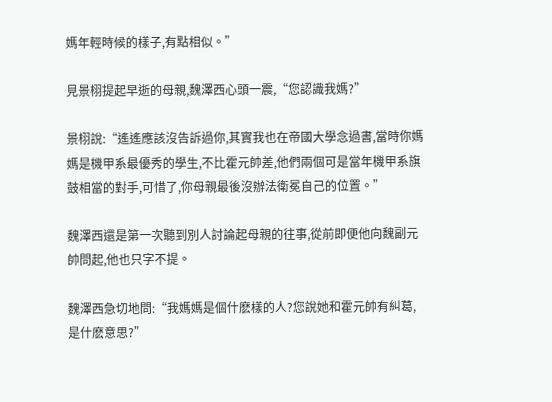媽年輕時候的樣子,有點相似。”

見景栩提起早逝的母親,魏澤西心頭一震,“您認識我媽?”

景栩說:“遙遙應該沒告訴過你,其實我也在帝國大學念過書,當時你媽媽是機甲系最優秀的學生,不比霍元帥差,他們兩個可是當年機甲系旗鼓相當的對手,可惜了,你母親最後沒辦法衛冕自己的位置。”

魏澤西還是第一次聽到別人討論起母親的往事,從前即便他向魏副元帥問起,他也只字不提。

魏澤西急切地問:“我媽媽是個什麽樣的人?您說她和霍元帥有糾葛,是什麽意思?”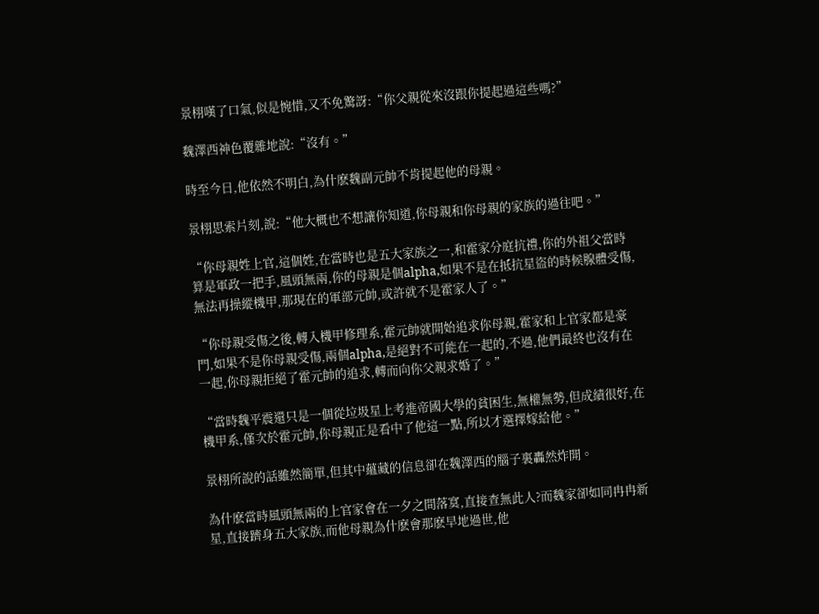景栩嘆了口氣,似是惋惜,又不免驚訝:“你父親從來沒跟你提起過這些嗎?”

魏澤西神色覆雜地說:“沒有。”

時至今日,他依然不明白,為什麽魏副元帥不肯提起他的母親。

景栩思索片刻,說:“他大概也不想讓你知道,你母親和你母親的家族的過往吧。”

“你母親姓上官,這個姓,在當時也是五大家族之一,和霍家分庭抗禮,你的外祖父當時算是軍政一把手,風頭無兩,你的母親是個alpha,如果不是在抵抗星盜的時候腺體受傷,無法再操縱機甲,那現在的軍部元帥,或許就不是霍家人了。”

“你母親受傷之後,轉入機甲修理系,霍元帥就開始追求你母親,霍家和上官家都是豪門,如果不是你母親受傷,兩個alpha,是絕對不可能在一起的,不過,他們最終也沒有在一起,你母親拒絕了霍元帥的追求,轉而向你父親求婚了。”

“當時魏平震還只是一個從垃圾星上考進帝國大學的貧困生,無權無勢,但成績很好,在機甲系,僅次於霍元帥,你母親正是看中了他這一點,所以才選擇嫁給他。”

景栩所說的話雖然簡單,但其中蘊藏的信息卻在魏澤西的腦子裏轟然炸開。

為什麽當時風頭無兩的上官家會在一夕之間落寞,直接查無此人?而魏家卻如同冉冉新星,直接躋身五大家族,而他母親為什麽會那麽早地過世,他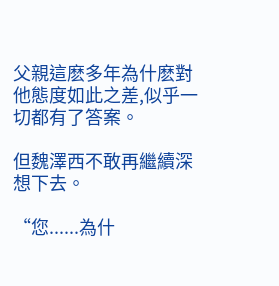父親這麽多年為什麽對他態度如此之差,似乎一切都有了答案。

但魏澤西不敢再繼續深想下去。

“您......為什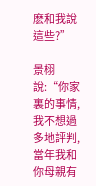麽和我說這些?”

景栩說:“你家裏的事情,我不想過多地評判,當年我和你母親有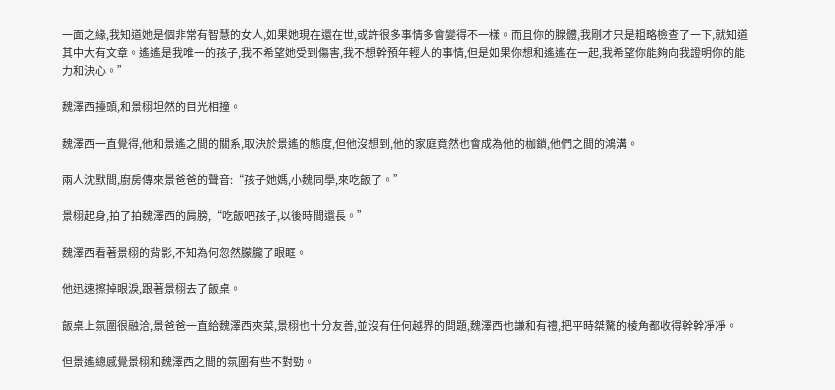一面之緣,我知道她是個非常有智慧的女人,如果她現在還在世,或許很多事情多會變得不一樣。而且你的腺體,我剛才只是粗略檢查了一下,就知道其中大有文章。遙遙是我唯一的孩子,我不希望她受到傷害,我不想幹預年輕人的事情,但是如果你想和遙遙在一起,我希望你能夠向我證明你的能力和決心。”

魏澤西擡頭,和景栩坦然的目光相撞。

魏澤西一直覺得,他和景遙之間的關系,取決於景遙的態度,但他沒想到,他的家庭竟然也會成為他的枷鎖,他們之間的鴻溝。

兩人沈默間,廚房傳來景爸爸的聲音:“孩子她媽,小魏同學,來吃飯了。”

景栩起身,拍了拍魏澤西的肩膀,“吃飯吧孩子,以後時間還長。”

魏澤西看著景栩的背影,不知為何忽然朦朧了眼眶。

他迅速擦掉眼淚,跟著景栩去了飯桌。

飯桌上氛圍很融洽,景爸爸一直給魏澤西夾菜,景栩也十分友善,並沒有任何越界的問題,魏澤西也謙和有禮,把平時桀驁的棱角都收得幹幹凈凈。

但景遙總感覺景栩和魏澤西之間的氛圍有些不對勁。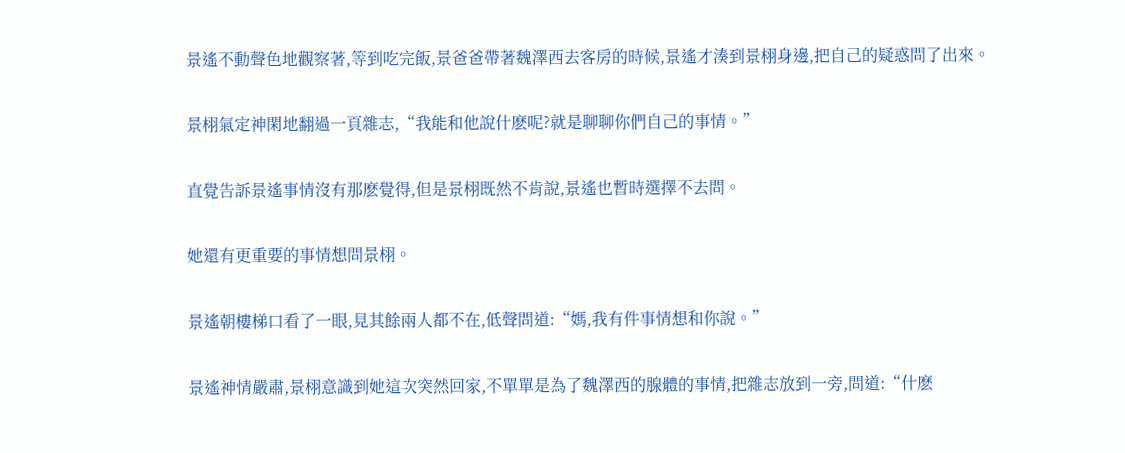景遙不動聲色地觀察著,等到吃完飯,景爸爸帶著魏澤西去客房的時候,景遙才湊到景栩身邊,把自己的疑惑問了出來。

景栩氣定神閑地翻過一頁雜志,“我能和他說什麽呢?就是聊聊你們自己的事情。”

直覺告訴景遙事情沒有那麽覺得,但是景栩既然不肯說,景遙也暫時選擇不去問。

她還有更重要的事情想問景栩。

景遙朝樓梯口看了一眼,見其餘兩人都不在,低聲問道:“媽,我有件事情想和你說。”

景遙神情嚴肅,景栩意識到她這次突然回家,不單單是為了魏澤西的腺體的事情,把雜志放到一旁,問道:“什麽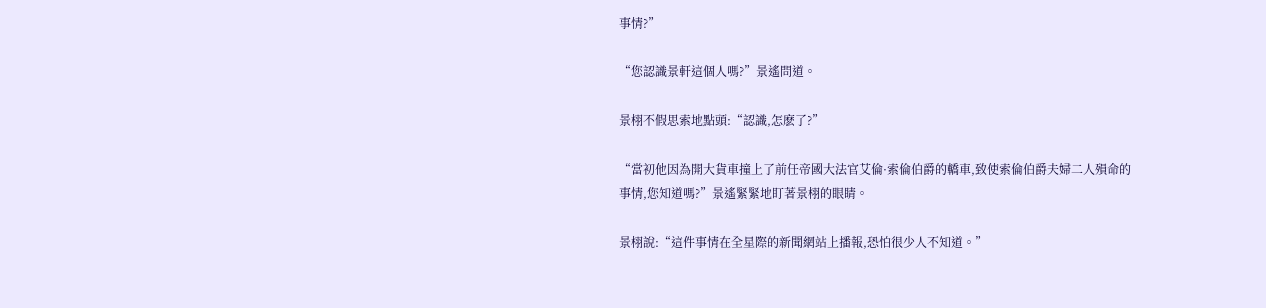事情?”

“您認識景軒這個人嗎?”景遙問道。

景栩不假思索地點頭:“認識,怎麽了?”

“當初他因為開大貨車撞上了前任帝國大法官艾倫·索倫伯爵的轎車,致使索倫伯爵夫婦二人殞命的事情,您知道嗎?”景遙緊緊地盯著景栩的眼睛。

景栩說:“這件事情在全星際的新聞網站上播報,恐怕很少人不知道。”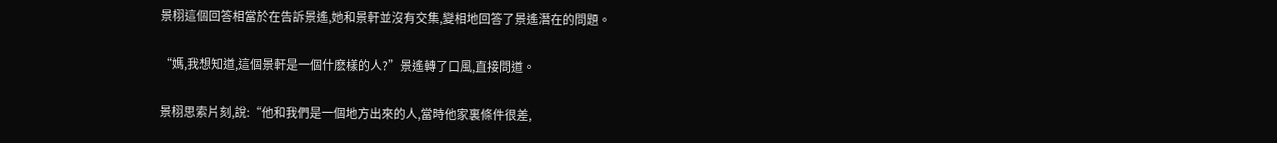景栩這個回答相當於在告訴景遙,她和景軒並沒有交集,變相地回答了景遙潛在的問題。

“媽,我想知道,這個景軒是一個什麽樣的人?”景遙轉了口風,直接問道。

景栩思索片刻,說:“他和我們是一個地方出來的人,當時他家裏條件很差,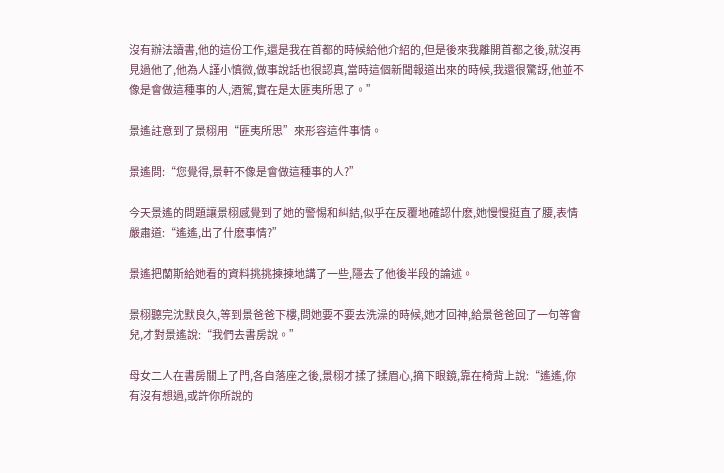沒有辦法讀書,他的這份工作,還是我在首都的時候給他介紹的,但是後來我離開首都之後,就沒再見過他了,他為人謹小慎微,做事說話也很認真,當時這個新聞報道出來的時候,我還很驚訝,他並不像是會做這種事的人,酒駕,實在是太匪夷所思了。”

景遙註意到了景栩用“匪夷所思”來形容這件事情。

景遙問:“您覺得,景軒不像是會做這種事的人?”

今天景遙的問題讓景栩感覺到了她的警惕和糾結,似乎在反覆地確認什麽,她慢慢挺直了腰,表情嚴肅道:“遙遙,出了什麽事情?”

景遙把蘭斯給她看的資料挑挑揀揀地講了一些,隱去了他後半段的論述。

景栩聽完沈默良久,等到景爸爸下樓,問她要不要去洗澡的時候,她才回神,給景爸爸回了一句等會兒,才對景遙說:“我們去書房說。”

母女二人在書房關上了門,各自落座之後,景栩才揉了揉眉心,摘下眼鏡,靠在椅背上說:“遙遙,你有沒有想過,或許你所說的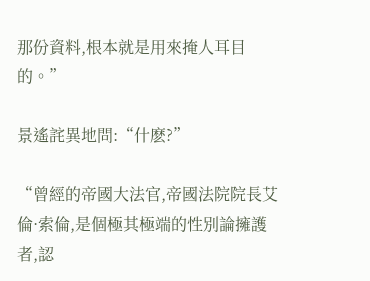那份資料,根本就是用來掩人耳目的。”

景遙詫異地問:“什麽?”

“曾經的帝國大法官,帝國法院院長艾倫·索倫,是個極其極端的性別論擁護者,認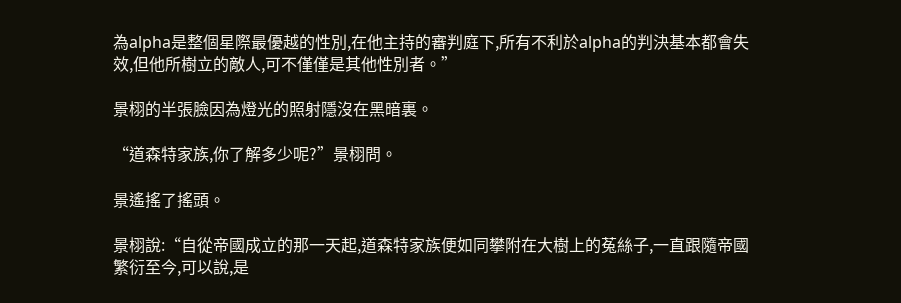為alpha是整個星際最優越的性別,在他主持的審判庭下,所有不利於alpha的判決基本都會失效,但他所樹立的敵人,可不僅僅是其他性別者。”

景栩的半張臉因為燈光的照射隱沒在黑暗裏。

“道森特家族,你了解多少呢?”景栩問。

景遙搖了搖頭。

景栩說:“自從帝國成立的那一天起,道森特家族便如同攀附在大樹上的菟絲子,一直跟隨帝國繁衍至今,可以說,是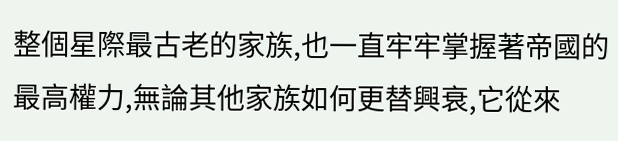整個星際最古老的家族,也一直牢牢掌握著帝國的最高權力,無論其他家族如何更替興衰,它從來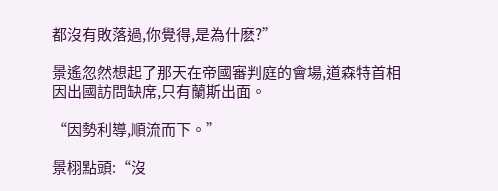都沒有敗落過,你覺得,是為什麽?”

景遙忽然想起了那天在帝國審判庭的會場,道森特首相因出國訪問缺席,只有蘭斯出面。

“因勢利導,順流而下。”

景栩點頭:“沒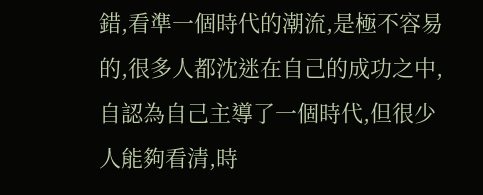錯,看準一個時代的潮流,是極不容易的,很多人都沈迷在自己的成功之中,自認為自己主導了一個時代,但很少人能夠看清,時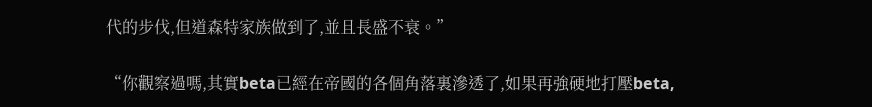代的步伐,但道森特家族做到了,並且長盛不衰。”

“你觀察過嗎,其實beta已經在帝國的各個角落裏滲透了,如果再強硬地打壓beta,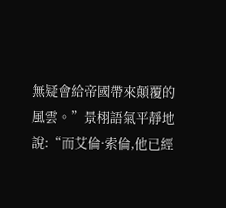無疑會給帝國帶來顛覆的風雲。”景栩語氣平靜地說:“而艾倫·索倫,他已經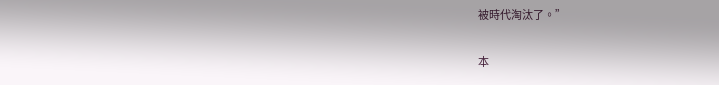被時代淘汰了。”

本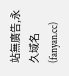站無廣告,永久域名(fanyan.cc)